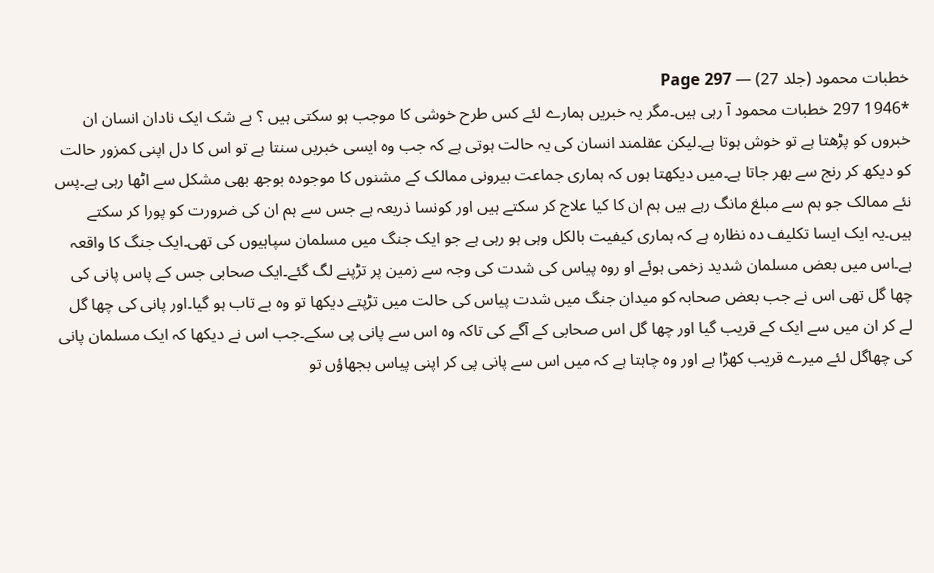خطبات محمود (جلد 27) — Page 297
*1946 297 خطبات محمود آ رہی ہیں۔مگر یہ خبریں ہمارے لئے کس طرح خوشی کا موجب ہو سکتی ہیں ؟ بے شک ایک نادان انسان ان خبروں کو پڑھتا ہے تو خوش ہوتا ہے۔لیکن عقلمند انسان کی یہ حالت ہوتی ہے کہ جب وہ ایسی خبریں سنتا ہے تو اس کا دل اپنی کمزور حالت کو دیکھ کر رنج سے بھر جاتا ہے۔میں دیکھتا ہوں کہ ہماری جماعت بیرونی ممالک کے مشنوں کا موجودہ بوجھ بھی مشکل سے اٹھا رہی ہے۔پس نئے ممالک جو ہم سے مبلغ مانگ رہے ہیں ہم ان کا کیا علاج کر سکتے ہیں اور کونسا ذریعہ ہے جس سے ہم ان کی ضرورت کو پورا کر سکتے ہیں۔یہ ایک ایسا تکلیف دہ نظارہ ہے کہ ہماری کیفیت بالکل وہی ہو رہی ہے جو ایک جنگ میں مسلمان سپاہیوں کی تھی۔ایک جنگ کا واقعہ ہے۔اس میں بعض مسلمان شدید زخمی ہوئے او روہ پیاس کی شدت کی وجہ سے زمین پر تڑپنے لگ گئے۔ایک صحابی جس کے پاس پانی کی چھا گل تھی اس نے جب بعض صحابہ کو میدان جنگ میں شدت پیاس کی حالت میں تڑپتے دیکھا تو وہ بے تاب ہو گیا۔اور پانی کی چھا گل لے کر ان میں سے ایک کے قریب گیا اور چھا گل اس صحابی کے آگے کی تاکہ وہ اس سے پانی پی سکے۔جب اس نے دیکھا کہ ایک مسلمان پانی کی چھاگل لئے میرے قریب کھڑا ہے اور وہ چاہتا ہے کہ میں اس سے پانی پی کر اپنی پیاس بجھاؤں تو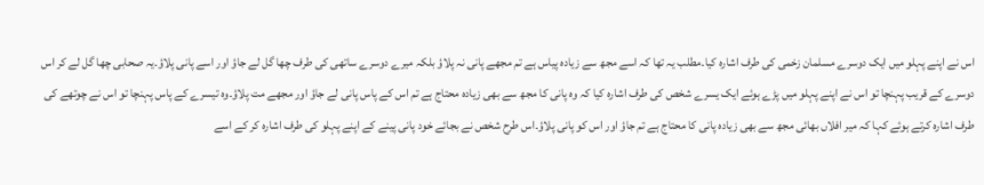اس نے اپنے پہلو میں ایک دوسرے مسلمان زخمی کی طرف اشارہ کیا۔مطلب یہ تھا کہ اسے مجھ سے زیادہ پیاس ہے تم مجھے پانی نہ پلاؤ بلکہ میرے دوسرے ساتھی کی طرف چھا گل لے جاؤ اور اسے پانی پلاؤ۔یہ صحابی چھا گل لے کر اس دوسرے کے قریب پہنچا تو اس نے اپنے پہلو میں پڑے ہوئے ایک یسرے شخص کی طرف اشارہ کیا کہ وہ پانی کا مجھ سے بھی زیادہ محتاج ہے تم اس کے پاس پانی لے جاؤ اور مجھے مت پلاؤ۔وہ تیسرے کے پاس پہنچا تو اس نے چوتھے کی طرف اشارہ کرتے ہوئے کہا کہ میر افلاں بھائی مجھ سے بھی زیادہ پانی کا محتاج ہے تم جاؤ اور اس کو پانی پلاؤ۔اس طرح شخص نے بجائے خود پانی پینے کے اپنے پہلو کی طرف اشارہ کر کے اسے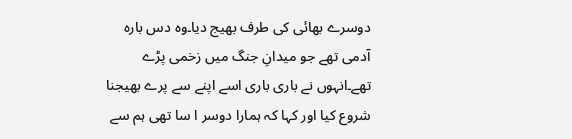دوسرے بھائی کی طرف بھیج دیا۔وہ دس بارہ آدمی تھے جو میدانِ جنگ میں زخمی پڑے تھے۔انہوں نے باری باری اسے اپنے سے پرے بھیجنا شروع کیا اور کہا کہ ہمارا دوسر ا سا تھی ہم سے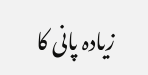زیادہ پانی کا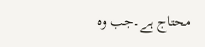محتاج ہے۔جب وہ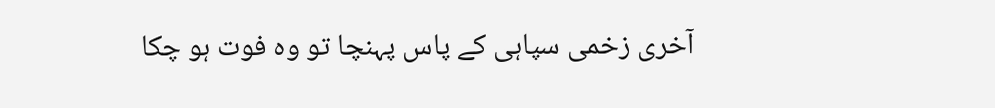آخری زخمی سپاہی کے پاس پہنچا تو وہ فوت ہو چکا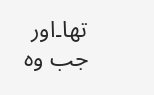تھا۔اور جب وہ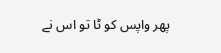پھر واپس کو ٹا تو اس نے